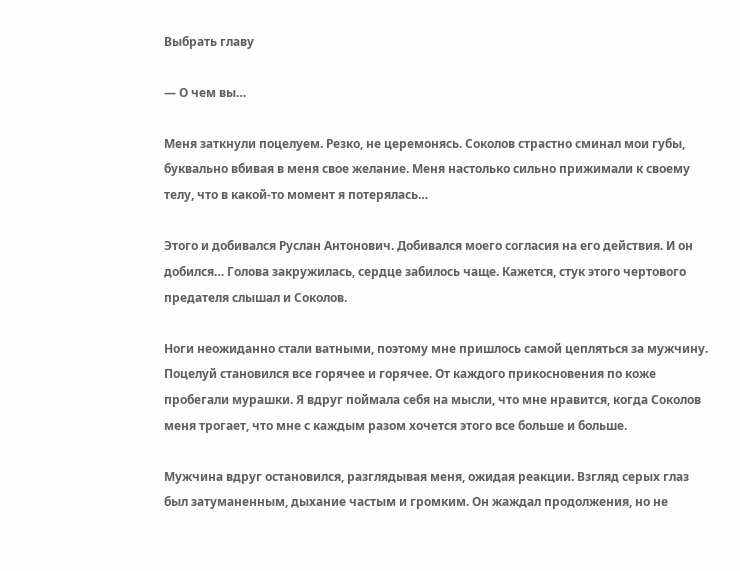Выбрать главу

— О чем вы…

Меня заткнули поцелуем. Резко, не церемонясь. Соколов страстно сминал мои губы, буквально вбивая в меня свое желание. Меня настолько сильно прижимали к своему телу, что в какой-то момент я потерялась…

Этого и добивался Руслан Антонович. Добивался моего согласия на его действия. И он добился… Голова закружилась, сердце забилось чаще. Кажется, стук этого чертового предателя слышал и Соколов.

Ноги неожиданно стали ватными, поэтому мне пришлось самой цепляться за мужчину. Поцелуй становился все горячее и горячее. От каждого прикосновения по коже пробегали мурашки. Я вдруг поймала себя на мысли, что мне нравится, когда Соколов меня трогает, что мне с каждым разом хочется этого все больше и больше.

Мужчина вдруг остановился, разглядывая меня, ожидая реакции. Взгляд серых глаз был затуманенным, дыхание частым и громким. Он жаждал продолжения, но не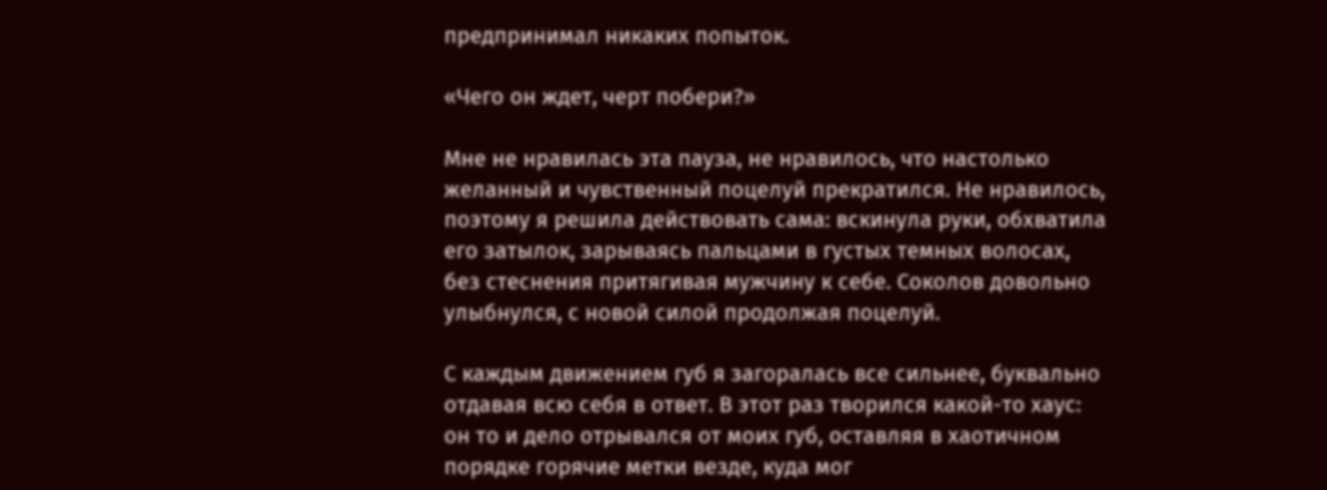предпринимал никаких попыток.

«Чего он ждет, черт побери?»

Мне не нравилась эта пауза, не нравилось, что настолько желанный и чувственный поцелуй прекратился. Не нравилось, поэтому я решила действовать сама: вскинула руки, обхватила его затылок, зарываясь пальцами в густых темных волосах, без стеснения притягивая мужчину к себе. Соколов довольно улыбнулся, с новой силой продолжая поцелуй.

С каждым движением губ я загоралась все сильнее, буквально отдавая всю себя в ответ. В этот раз творился какой-то хаус: он то и дело отрывался от моих губ, оставляя в хаотичном порядке горячие метки везде, куда мог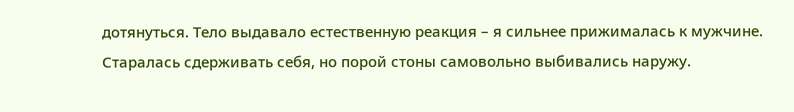дотянуться. Тело выдавало естественную реакция – я сильнее прижималась к мужчине. Старалась сдерживать себя, но порой стоны самовольно выбивались наружу.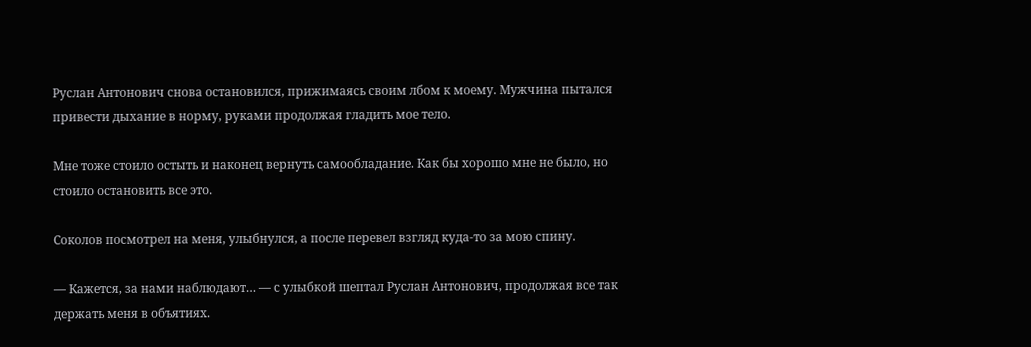Руслан Антонович снова остановился, прижимаясь своим лбом к моему. Мужчина пытался привести дыхание в норму, руками продолжая гладить мое тело.

Мне тоже стоило остыть и наконец вернуть самообладание. Как бы хорошо мне не было, но стоило остановить все это.

Соколов посмотрел на меня, улыбнулся, а после перевел взгляд куда-то за мою спину.

— Кажется, за нами наблюдают… — с улыбкой шептал Руслан Антонович, продолжая все так держать меня в объятиях.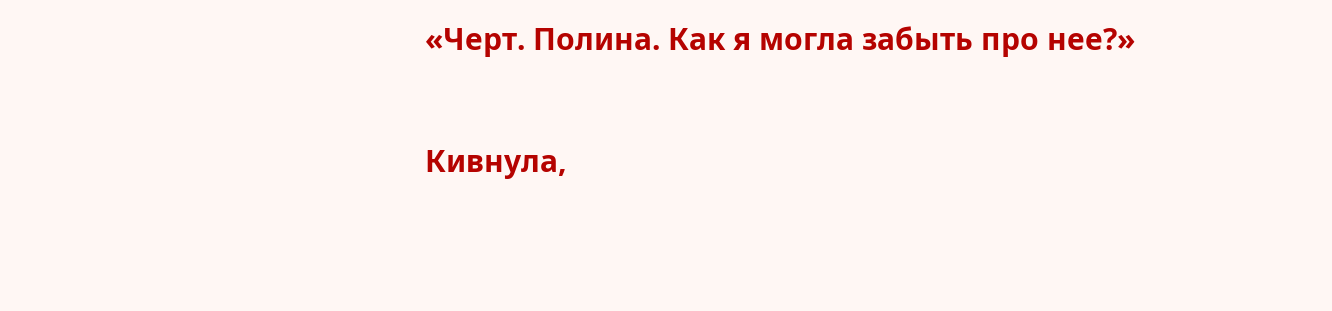«Черт. Полина. Как я могла забыть про нее?»

Кивнула,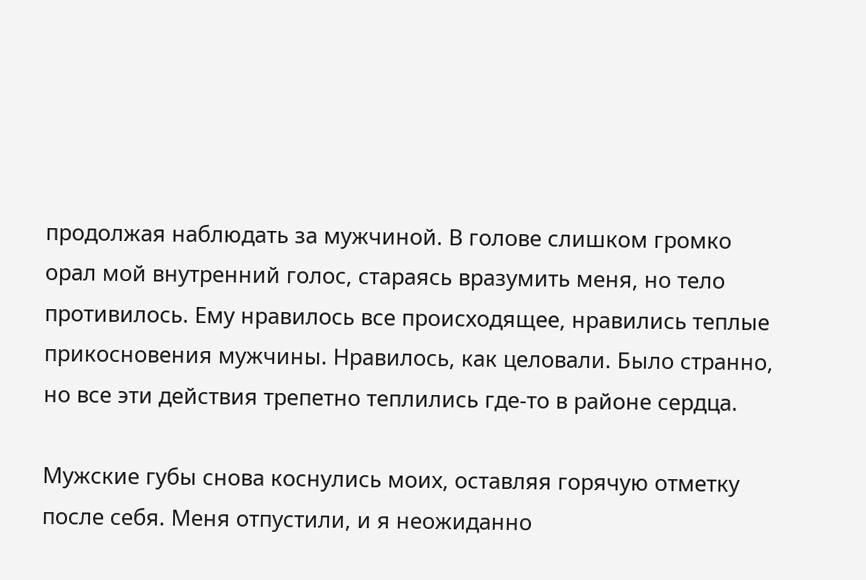продолжая наблюдать за мужчиной. В голове слишком громко орал мой внутренний голос, стараясь вразумить меня, но тело противилось. Ему нравилось все происходящее, нравились теплые прикосновения мужчины. Нравилось, как целовали. Было странно, но все эти действия трепетно теплились где-то в районе сердца.

Мужские губы снова коснулись моих, оставляя горячую отметку после себя. Меня отпустили, и я неожиданно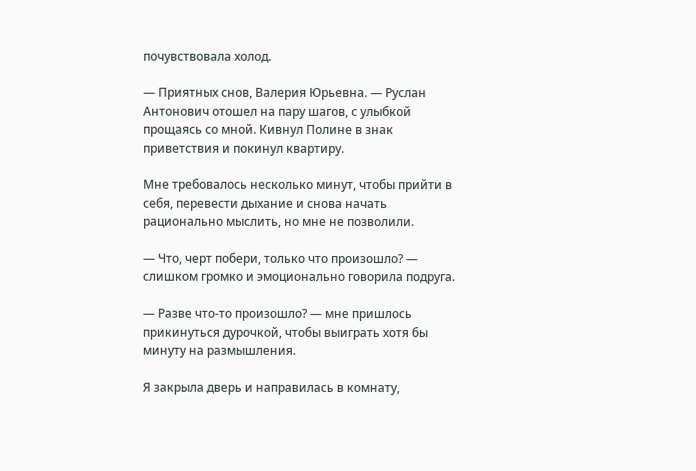почувствовала холод.

— Приятных снов, Валерия Юрьевна. — Руслан Антонович отошел на пару шагов, с улыбкой прощаясь со мной. Кивнул Полине в знак приветствия и покинул квартиру.

Мне требовалось несколько минут, чтобы прийти в себя, перевести дыхание и снова начать рационально мыслить, но мне не позволили.

— Что, черт побери, только что произошло? — слишком громко и эмоционально говорила подруга.

— Разве что-то произошло? — мне пришлось прикинуться дурочкой, чтобы выиграть хотя бы минуту на размышления.

Я закрыла дверь и направилась в комнату,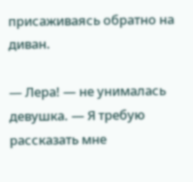присаживаясь обратно на диван.

— Лера! — не унималась девушка. — Я требую рассказать мне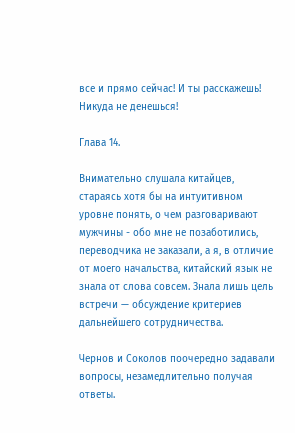все и прямо сейчас! И ты расскажешь! Никуда не денешься!

Глава 14.

Внимательно слушала китайцев, стараясь хотя бы на интуитивном уровне понять, о чем разговаривают мужчины - обо мне не позаботились, переводчика не заказали, а я, в отличие от моего начальства, китайский язык не знала от слова совсем. Знала лишь цель встречи — обсуждение критериев дальнейшего сотрудничества.

Чернов и Соколов поочередно задавали вопросы, незамедлительно получая ответы.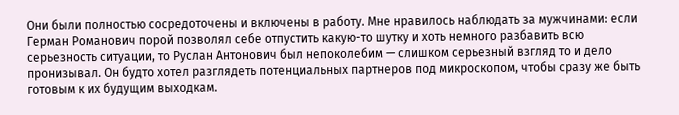Они были полностью сосредоточены и включены в работу. Мне нравилось наблюдать за мужчинами: если Герман Романович порой позволял себе отпустить какую-то шутку и хоть немного разбавить всю серьезность ситуации, то Руслан Антонович был непоколебим — слишком серьезный взгляд то и дело пронизывал. Он будто хотел разглядеть потенциальных партнеров под микроскопом, чтобы сразу же быть готовым к их будущим выходкам.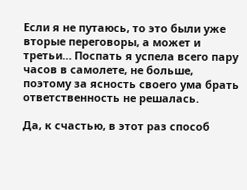Если я не путаюсь, то это были уже вторые переговоры, а может и третьи… Поспать я успела всего пару часов в самолете, не больше, поэтому за ясность своего ума брать ответственность не решалась.

Да, к счастью, в этот раз способ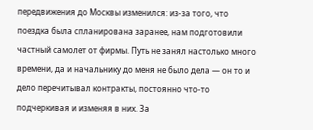передвижения до Москвы изменился: из-за того, что поездка была спланирована заранее, нам подготовили частный самолет от фирмы. Путь не занял настолько много времени, да и начальнику до меня не было дела — он то и дело перечитывал контракты, постоянно что-то подчеркивая и изменяя в них. За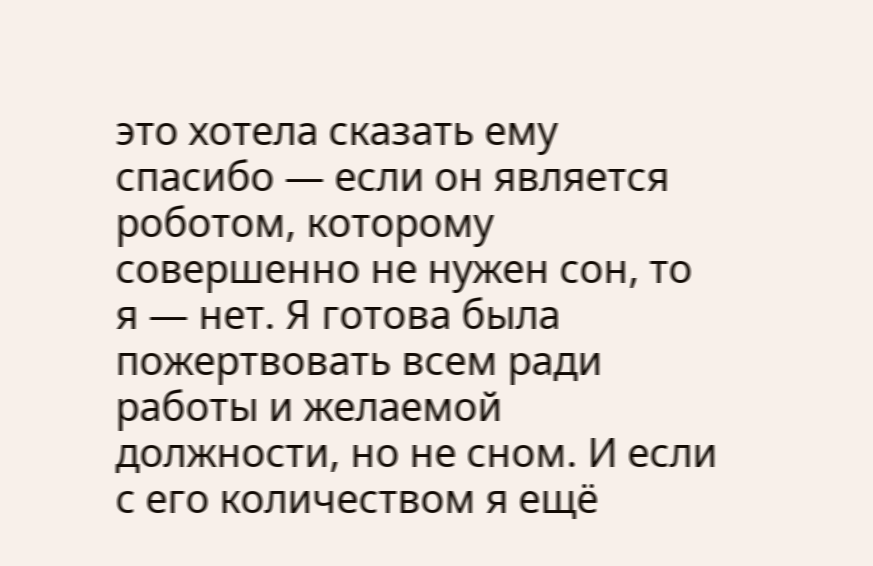это хотела сказать ему спасибо — если он является роботом, которому совершенно не нужен сон, то я — нет. Я готова была пожертвовать всем ради работы и желаемой должности, но не сном. И если с его количеством я ещё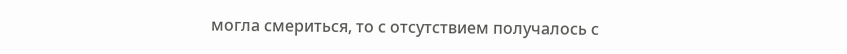могла смериться, то с отсутствием получалось с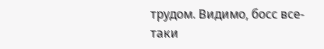трудом. Видимо, босс все-таки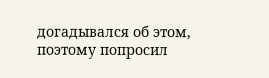догадывался об этом, поэтому попросил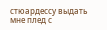стюардессу выдать мне плед с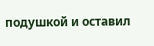подушкой и оставил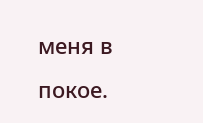меня в покое.